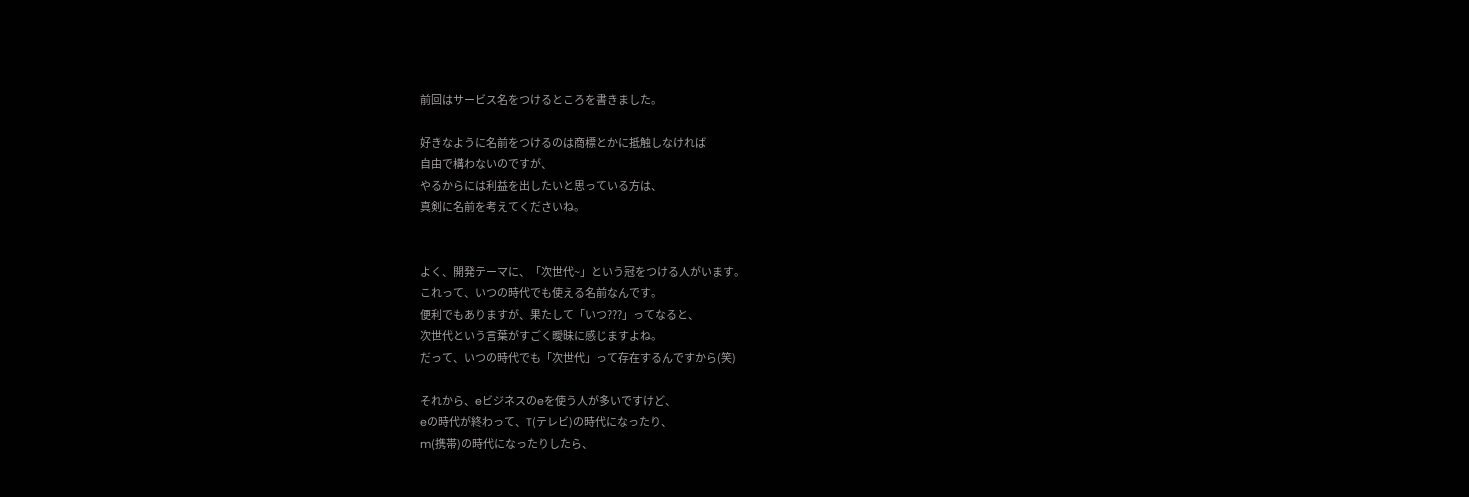前回はサービス名をつけるところを書きました。

好きなように名前をつけるのは商標とかに抵触しなければ
自由で構わないのですが、
やるからには利益を出したいと思っている方は、
真剣に名前を考えてくださいね。


よく、開発テーマに、「次世代~」という冠をつける人がいます。
これって、いつの時代でも使える名前なんです。
便利でもありますが、果たして「いつ???」ってなると、
次世代という言葉がすごく曖昧に感じますよね。
だって、いつの時代でも「次世代」って存在するんですから(笑)

それから、eビジネスのeを使う人が多いですけど、
eの時代が終わって、T(テレビ)の時代になったり、
m(携帯)の時代になったりしたら、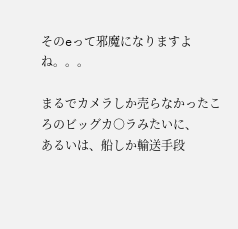そのeって邪魔になりますよね。。。

まるでカメラしか売らなかったころのビッグカ○ラみたいに、
あるいは、船しか輸送手段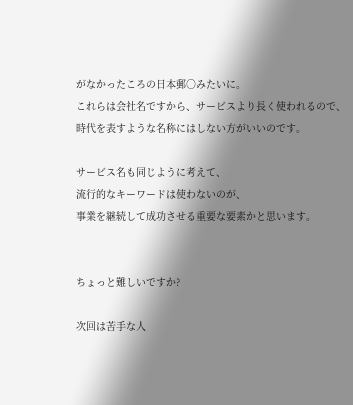がなかったころの日本郵○みたいに。
これらは会社名ですから、サービスより長く使われるので、
時代を表すような名称にはしない方がいいのです。

サービス名も同じように考えて、
流行的なキーワードは使わないのが、
事業を継続して成功させる重要な要素かと思います。


ちょっと難しいですか?

次回は苦手な人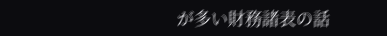が多い財務諸表の話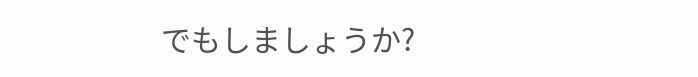でもしましょうか?